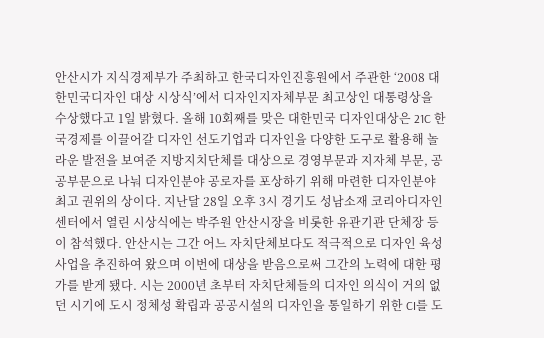안산시가 지식경제부가 주최하고 한국디자인진흥원에서 주관한 ‘2008 대한민국디자인 대상 시상식’에서 디자인지자체부문 최고상인 대통령상을 수상했다고 1일 밝혔다. 올해 10회째를 맞은 대한민국 디자인대상은 21C 한국경제를 이끌어갈 디자인 선도기업과 디자인을 다양한 도구로 활용해 놀라운 발전을 보여준 지방지치단체를 대상으로 경영부문과 지자체 부문, 공공부문으로 나눠 디자인분야 공로자를 포상하기 위해 마련한 디자인분야 최고 권위의 상이다. 지난달 28일 오후 3시 경기도 성남소재 코리아디자인센터에서 열린 시상식에는 박주원 안산시장을 비롯한 유관기관 단체장 등이 참석했다. 안산시는 그간 어느 자치단체보다도 적극적으로 디자인 육성사업을 추진하여 왔으며 이번에 대상을 받음으로써 그간의 노력에 대한 평가를 받게 됐다. 시는 2000년 초부터 자치단체들의 디자인 의식이 거의 없던 시기에 도시 정체성 확립과 공공시설의 디자인을 통일하기 위한 CI를 도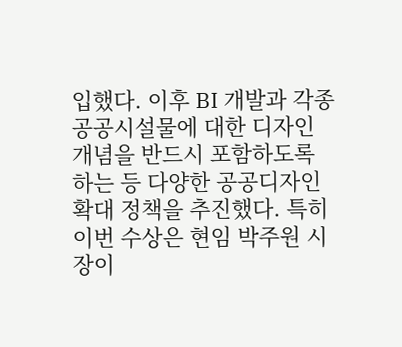입했다. 이후 BI 개발과 각종 공공시설물에 대한 디자인 개념을 반드시 포함하도록 하는 등 다양한 공공디자인 확대 정책을 추진했다. 특히 이번 수상은 현임 박주원 시장이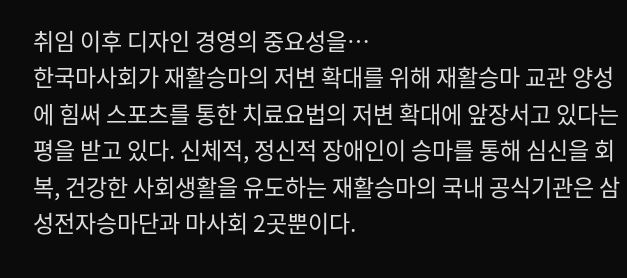취임 이후 디자인 경영의 중요성을…
한국마사회가 재활승마의 저변 확대를 위해 재활승마 교관 양성에 힘써 스포츠를 통한 치료요법의 저변 확대에 앞장서고 있다는 평을 받고 있다. 신체적, 정신적 장애인이 승마를 통해 심신을 회복, 건강한 사회생활을 유도하는 재활승마의 국내 공식기관은 삼성전자승마단과 마사회 2곳뿐이다.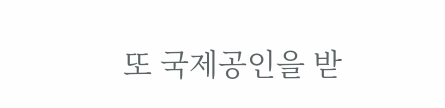또 국제공인을 받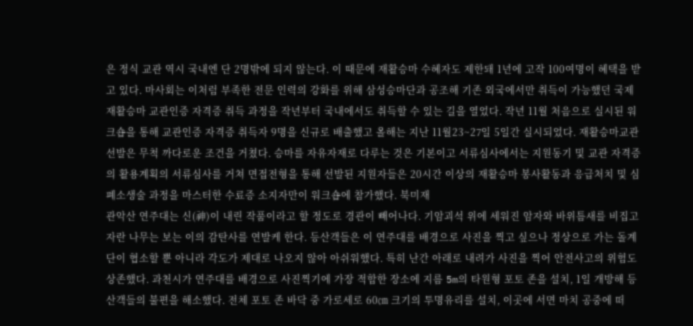은 정식 교관 역시 국내엔 단 2명밖에 되지 않는다. 이 때문에 재활승마 수혜자도 제한돼 1년에 고작 100여명이 혜택을 받고 있다. 마사회는 이처럼 부족한 전문 인력의 강화를 위해 삼성승마단과 공조해 기존 외국에서만 취득이 가능했던 국제 재활승마 교관인증 자격증 취득 과정을 작년부터 국내에서도 취득할 수 있는 길을 열었다. 작년 11월 처음으로 실시된 워크숍을 통해 교관인증 자격증 취득자 9명을 신규로 배출했고 올해는 지난 11월23~27일 5일간 실시되었다. 재활승마교관 선발은 무척 까다로운 조건을 거쳤다. 승마를 자유자재로 다루는 것은 기본이고 서류심사에서는 지원동기 및 교관 자격증의 활용계획의 서류심사를 거쳐 면접전형을 통해 선발된 지원자들은 20시간 이상의 재활승마 봉사활동과 응급처치 및 심폐소생술 과정을 마스터한 수료증 소지자만이 워크숍에 참가했다. 북미재
관악산 연주대는 신(神)이 내린 작품이라고 할 정도로 경관이 빼어나다. 기암괴석 위에 세워진 암자와 바위틈새를 비집고 자란 나무는 보는 이의 감탄사를 연발케 한다. 등산객들은 이 연주대를 배경으로 사진을 찍고 싶으나 정상으로 가는 돌계단이 협소할 뿐 아니라 각도가 제대로 나오지 않아 아쉬워했다. 특히 난간 아래로 내려가 사진을 찍어 안전사고의 위험도 상존했다. 과천시가 연주대를 배경으로 사진찍기에 가장 적합한 장소에 지름 5m의 타원형 포토 존을 설치, 1일 개방해 등산객들의 불편을 해소했다. 전체 포토 존 바닥 중 가로세로 60㎝ 크기의 투명유리를 설치, 이곳에 서면 마치 공중에 떠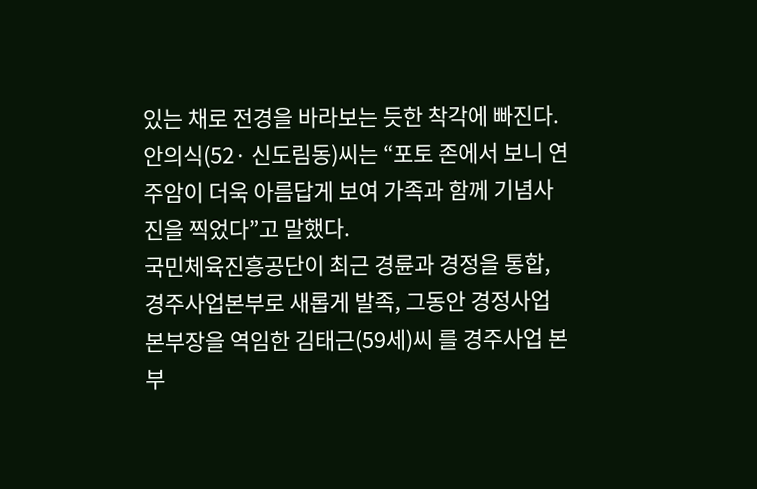있는 채로 전경을 바라보는 듯한 착각에 빠진다. 안의식(52· 신도림동)씨는 “포토 존에서 보니 연주암이 더욱 아름답게 보여 가족과 함께 기념사진을 찍었다”고 말했다.
국민체육진흥공단이 최근 경륜과 경정을 통합, 경주사업본부로 새롭게 발족, 그동안 경정사업 본부장을 역임한 김태근(59세)씨 를 경주사업 본부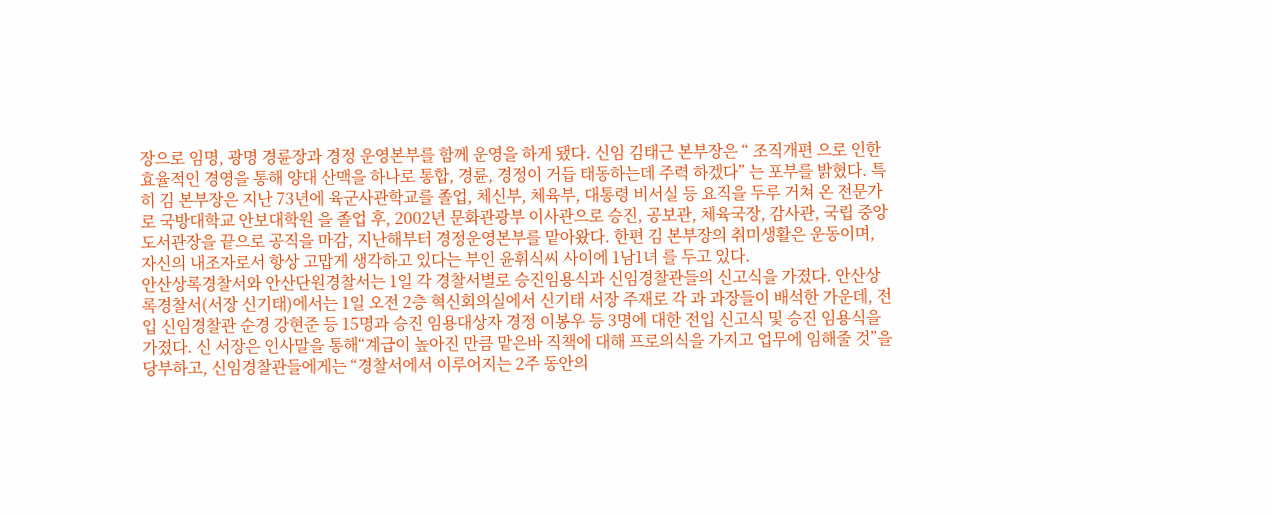장으로 임명, 광명 경륜장과 경정 운영본부를 함께 운영을 하게 됐다. 신임 김태근 본부장은 “ 조직개편 으로 인한 효율적인 경영을 통해 양대 산맥을 하나로 통합, 경륜, 경정이 거듭 태동하는데 주력 하겠다” 는 포부를 밝혔다. 특히 김 본부장은 지난 73년에 육군사관학교를 졸업, 체신부, 체육부, 대통령 비서실 등 요직을 두루 거쳐 온 전문가로 국방대학교 안보대학원 을 졸업 후, 2002년 문화관광부 이사관으로 승진, 공보관, 체육국장, 감사관, 국립 중앙도서관장을 끝으로 공직을 마감, 지난해부터 경정운영본부를 맡아왔다. 한편 김 본부장의 취미생활은 운동이며, 자신의 내조자로서 항상 고맙게 생각하고 있다는 부인 윤휘식씨 사이에 1남1녀 를 두고 있다.
안산상록경찰서와 안산단원경찰서는 1일 각 경찰서별로 승진임용식과 신임경찰관들의 신고식을 가졌다. 안산상록경찰서(서장 신기태)에서는 1일 오전 2층 혁신회의실에서 신기태 서장 주재로 각 과 과장들이 배석한 가운데, 전입 신임경찰관 순경 강현준 등 15명과 승진 임용대상자 경정 이봉우 등 3명에 대한 전입 신고식 및 승진 임용식을 가졌다. 신 서장은 인사말을 통해“계급이 높아진 만큼 맡은바 직책에 대해 프로의식을 가지고 업무에 임해줄 것”을 당부하고, 신임경찰관들에게는 “경찰서에서 이루어지는 2주 동안의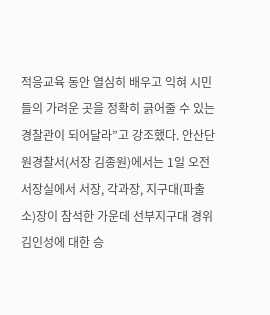적응교육 동안 열심히 배우고 익혀 시민들의 가려운 곳을 정확히 긁어줄 수 있는 경찰관이 되어달라”고 강조했다. 안산단원경찰서(서장 김종원)에서는 1일 오전 서장실에서 서장, 각과장, 지구대(파출소)장이 참석한 가운데 선부지구대 경위 김인성에 대한 승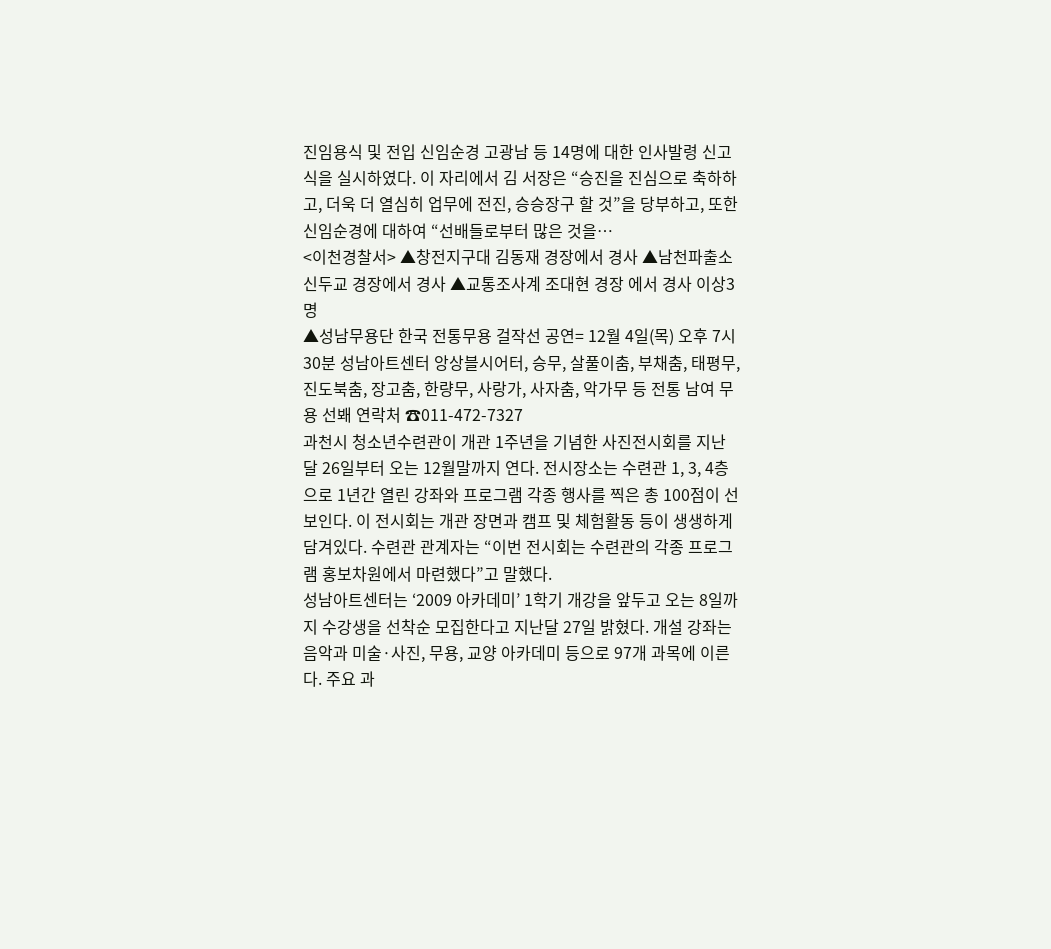진임용식 및 전입 신임순경 고광남 등 14명에 대한 인사발령 신고식을 실시하였다. 이 자리에서 김 서장은 “승진을 진심으로 축하하고, 더욱 더 열심히 업무에 전진, 승승장구 할 것”을 당부하고, 또한 신임순경에 대하여 “선배들로부터 많은 것을…
<이천경찰서> ▲창전지구대 김동재 경장에서 경사 ▲남천파출소 신두교 경장에서 경사 ▲교통조사계 조대현 경장 에서 경사 이상3명
▲성남무용단 한국 전통무용 걸작선 공연= 12월 4일(목) 오후 7시 30분 성남아트센터 앙상블시어터, 승무, 살풀이춤, 부채춤, 태평무, 진도북춤, 장고춤, 한량무, 사랑가, 사자춤, 악가무 등 전통 남여 무용 선봬 연락처 ☎011-472-7327
과천시 청소년수련관이 개관 1주년을 기념한 사진전시회를 지난 달 26일부터 오는 12월말까지 연다. 전시장소는 수련관 1, 3, 4층으로 1년간 열린 강좌와 프로그램 각종 행사를 찍은 총 100점이 선보인다. 이 전시회는 개관 장면과 캠프 및 체험활동 등이 생생하게 담겨있다. 수련관 관계자는 “이번 전시회는 수련관의 각종 프로그램 홍보차원에서 마련했다”고 말했다.
성남아트센터는 ‘2009 아카데미’ 1학기 개강을 앞두고 오는 8일까지 수강생을 선착순 모집한다고 지난달 27일 밝혔다. 개설 강좌는 음악과 미술·사진, 무용, 교양 아카데미 등으로 97개 과목에 이른다. 주요 과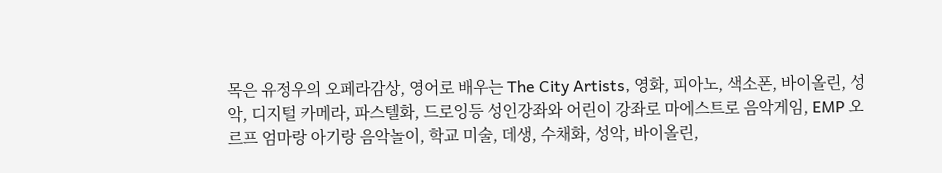목은 유정우의 오페라감상, 영어로 배우는 The City Artists, 영화, 피아노, 색소폰, 바이올린, 성악, 디지털 카메라, 파스텔화, 드로잉등 성인강좌와 어린이 강좌로 마에스트로 음악게임, EMP 오르프 엄마랑 아기랑 음악놀이, 학교 미술, 데생, 수채화, 성악, 바이올린,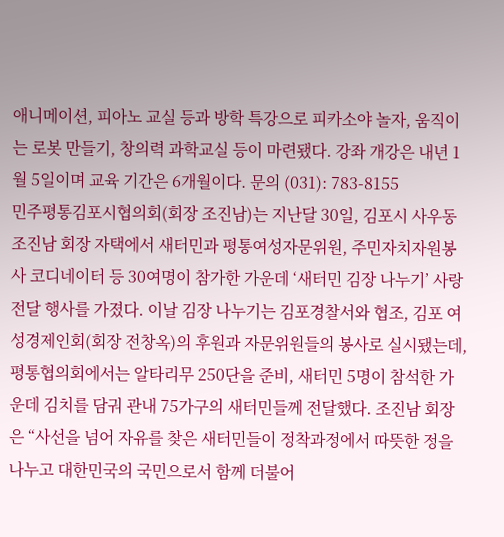애니메이션, 피아노 교실 등과 방학 특강으로 피카소야 놀자, 움직이는 로봇 만들기, 창의력 과학교실 등이 마련됐다. 강좌 개강은 내년 1월 5일이며 교육 기간은 6개월이다. 문의 (031): 783-8155
민주평통김포시협의회(회장 조진남)는 지난달 30일, 김포시 사우동 조진남 회장 자택에서 새터민과 평통여성자문위원, 주민자치자원봉사 코디네이터 등 30여명이 참가한 가운데 ‘새터민 김장 나누기’ 사랑전달 행사를 가졌다. 이날 김장 나누기는 김포경찰서와 협조, 김포 여성경제인회(회장 전창옥)의 후원과 자문위원들의 봉사로 실시됐는데, 평통협의회에서는 알타리무 250단을 준비, 새터민 5명이 참석한 가운데 김치를 담궈 관내 75가구의 새터민들께 전달했다. 조진남 회장은 “사선을 넘어 자유를 찾은 새터민들이 정착과정에서 따뜻한 정을 나누고 대한민국의 국민으로서 함께 더불어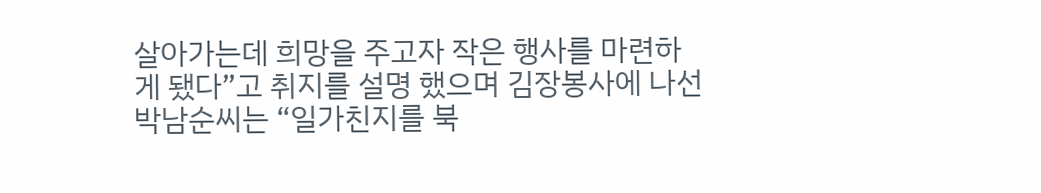살아가는데 희망을 주고자 작은 행사를 마련하게 됐다”고 취지를 설명 했으며 김장봉사에 나선 박남순씨는 “일가친지를 북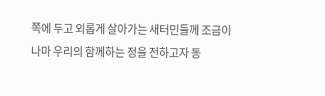쪽에 두고 외롭게 살아가는 새터민들께 조금이나마 우리의 함께하는 정을 전하고자 동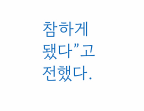참하게 됐다”고 전했다.